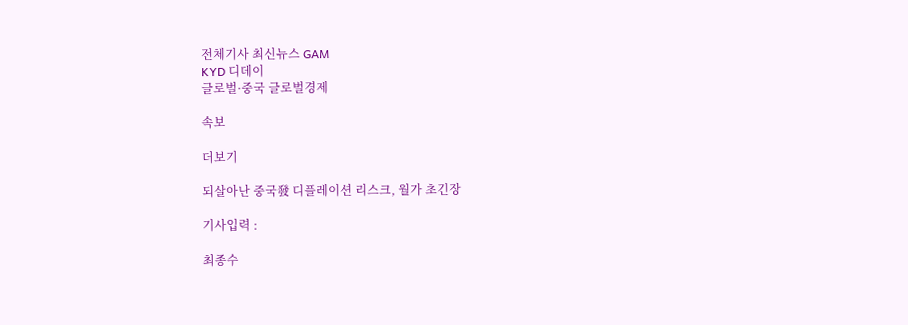전체기사 최신뉴스 GAM
KYD 디데이
글로벌·중국 글로벌경제

속보

더보기

되살아난 중국發 디플레이션 리스크, 월가 초긴장

기사입력 :

최종수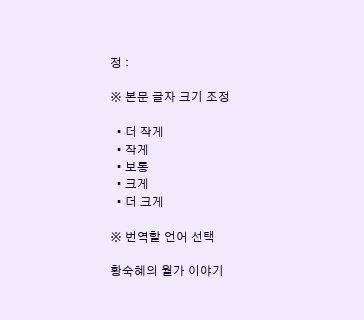정 :

※ 본문 글자 크기 조정

  • 더 작게
  • 작게
  • 보통
  • 크게
  • 더 크게

※ 번역할 언어 선택

황숙혜의 월가 이야기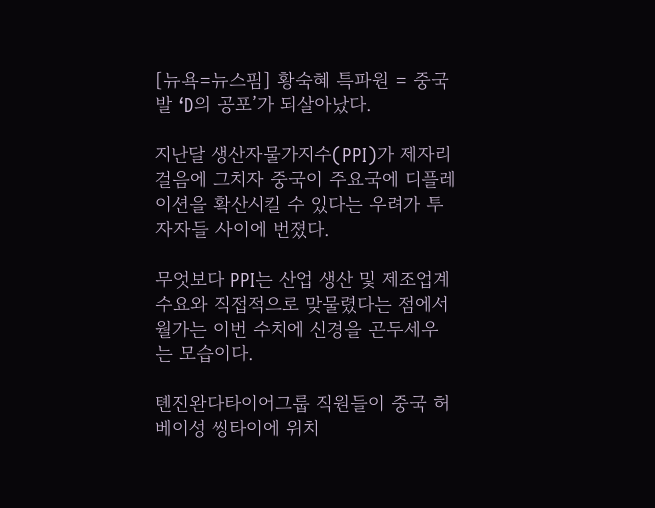[뉴욕=뉴스핌] 황숙혜 특파원 = 중국발 ‘D의 공포’가 되살아났다.

지난달 생산자물가지수(PPI)가 제자리걸음에 그치자 중국이 주요국에 디플레이션을 확산시킬 수 있다는 우려가 투자자들 사이에 번졌다.

무엇보다 PPI는 산업 생산 및 제조업계 수요와 직접적으로 맞물렸다는 점에서 월가는 이번 수치에 신경을 곤두세우는 모습이다.

톈진완다타이어그룹 직원들이 중국 허베이성 씽타이에 위치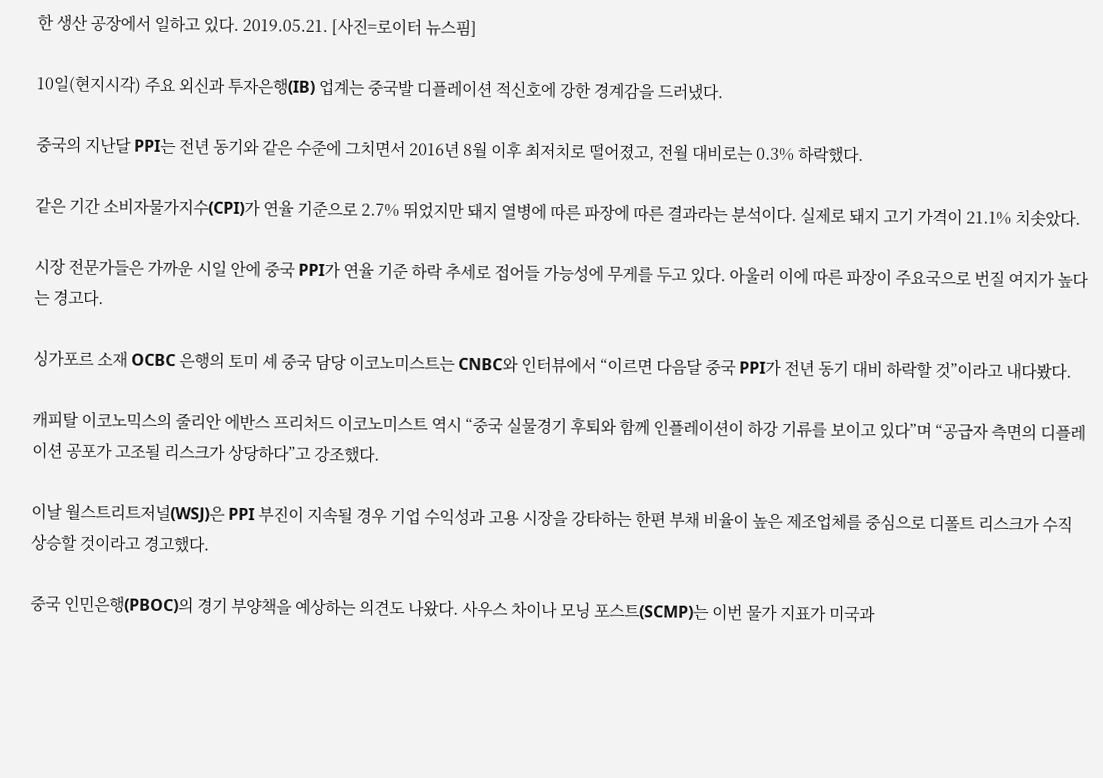한 생산 공장에서 일하고 있다. 2019.05.21. [사진=로이터 뉴스핌]

10일(현지시각) 주요 외신과 투자은행(IB) 업계는 중국발 디플레이션 적신호에 강한 경계감을 드러냈다.

중국의 지난달 PPI는 전년 동기와 같은 수준에 그치면서 2016년 8월 이후 최저치로 떨어졌고, 전월 대비로는 0.3% 하락했다.

같은 기간 소비자물가지수(CPI)가 연율 기준으로 2.7% 뛰었지만 돼지 열병에 따른 파장에 따른 결과라는 분석이다. 실제로 돼지 고기 가격이 21.1% 치솟았다.

시장 전문가들은 가까운 시일 안에 중국 PPI가 연율 기준 하락 추세로 접어들 가능성에 무게를 두고 있다. 아울러 이에 따른 파장이 주요국으로 번질 여지가 높다는 경고다.

싱가포르 소재 OCBC 은행의 토미 셰 중국 담당 이코노미스트는 CNBC와 인터뷰에서 “이르면 다음달 중국 PPI가 전년 동기 대비 하락할 것”이라고 내다봤다.

캐피탈 이코노믹스의 줄리안 에반스 프리처드 이코노미스트 역시 “중국 실물경기 후퇴와 함께 인플레이션이 하강 기류를 보이고 있다”며 “공급자 측면의 디플레이션 공포가 고조될 리스크가 상당하다”고 강조했다.

이날 월스트리트저널(WSJ)은 PPI 부진이 지속될 경우 기업 수익성과 고용 시장을 강타하는 한편 부채 비율이 높은 제조업체를 중심으로 디폴트 리스크가 수직 상승할 것이라고 경고했다.

중국 인민은행(PBOC)의 경기 부양책을 예상하는 의견도 나왔다. 사우스 차이나 모닝 포스트(SCMP)는 이번 물가 지표가 미국과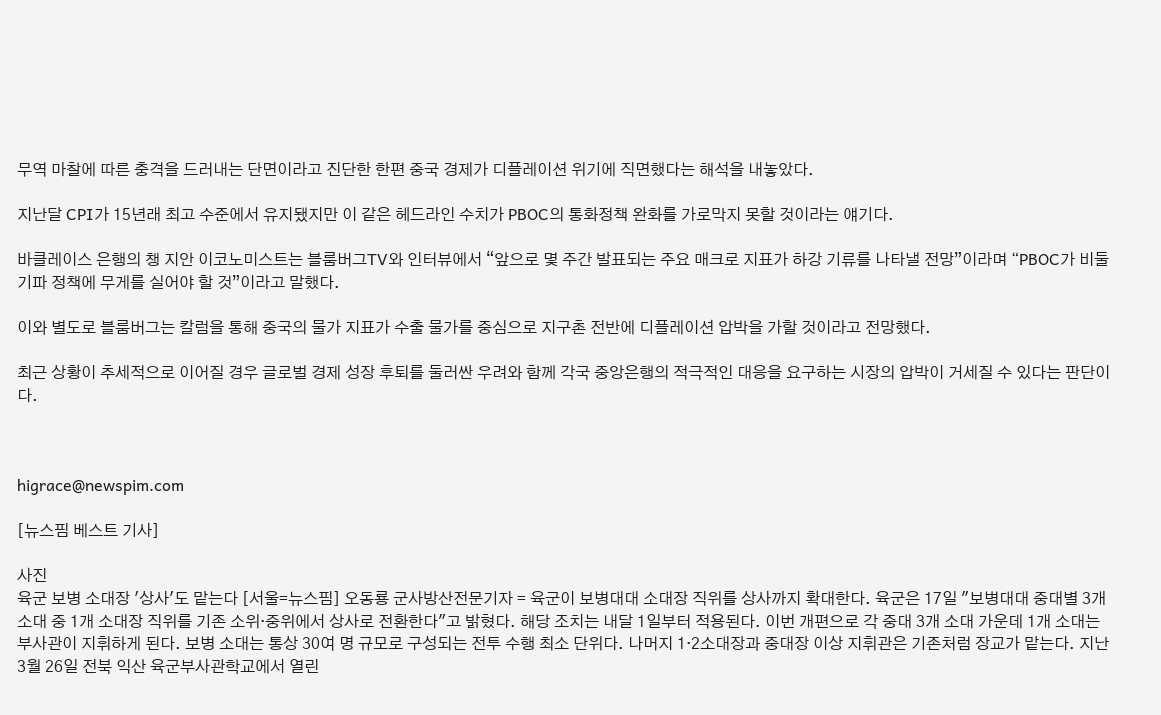무역 마찰에 따른 충격을 드러내는 단면이라고 진단한 한편 중국 경제가 디플레이션 위기에 직면했다는 해석을 내놓았다.

지난달 CPI가 15년래 최고 수준에서 유지됐지만 이 같은 헤드라인 수치가 PBOC의 통화정책 완화를 가로막지 못할 것이라는 얘기다.

바클레이스 은행의 챙 지안 이코노미스트는 블룸버그TV와 인터뷰에서 “앞으로 몇 주간 발표되는 주요 매크로 지표가 하강 기류를 나타낼 전망”이라며 “PBOC가 비둘기파 정책에 무게를 실어야 할 것”이라고 말했다.

이와 별도로 블룸버그는 칼럼을 통해 중국의 물가 지표가 수출 물가를 중심으로 지구촌 전반에 디플레이션 압박을 가할 것이라고 전망했다.

최근 상황이 추세적으로 이어질 경우 글로벌 경제 성장 후퇴를 둘러싼 우려와 함께 각국 중앙은행의 적극적인 대응을 요구하는 시장의 압박이 거세질 수 있다는 판단이다.



higrace@newspim.com

[뉴스핌 베스트 기사]

사진
육군 보병 소대장 '상사'도 맡는다 [서울=뉴스핌] 오동룡 군사방산전문기자 = 육군이 보병대대 소대장 직위를 상사까지 확대한다. 육군은 17일 "보병대대 중대별 3개 소대 중 1개 소대장 직위를 기존 소위·중위에서 상사로 전환한다"고 밝혔다. 해당 조치는 내달 1일부터 적용된다. 이번 개편으로 각 중대 3개 소대 가운데 1개 소대는 부사관이 지휘하게 된다. 보병 소대는 통상 30여 명 규모로 구성되는 전투 수행 최소 단위다. 나머지 1·2소대장과 중대장 이상 지휘관은 기존처럼 장교가 맡는다. 지난 3월 26일 전북 익산 육군부사관학교에서 열린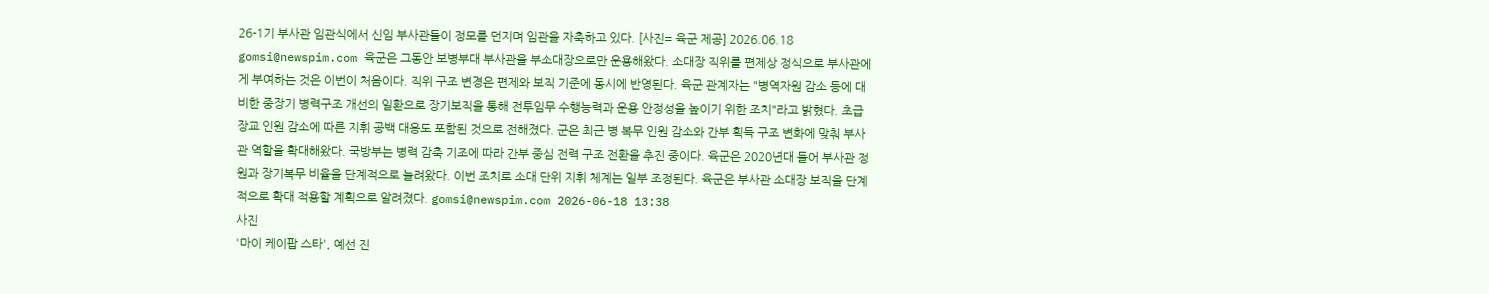26-1기 부사관 임관식에서 신임 부사관들이 정모를 던지며 임관을 자축하고 있다. [사진= 육군 제공] 2026.06.18 gomsi@newspim.com 육군은 그동안 보병부대 부사관을 부소대장으로만 운용해왔다. 소대장 직위를 편제상 정식으로 부사관에게 부여하는 것은 이번이 처음이다. 직위 구조 변경은 편제와 보직 기준에 동시에 반영된다. 육군 관계자는 "병역자원 감소 등에 대비한 중장기 병력구조 개선의 일환으로 장기보직을 통해 전투임무 수행능력과 운용 안정성을 높이기 위한 조치"라고 밝혔다. 초급장교 인원 감소에 따른 지휘 공백 대응도 포함된 것으로 전해졌다. 군은 최근 병 복무 인원 감소와 간부 획득 구조 변화에 맞춰 부사관 역할을 확대해왔다. 국방부는 병력 감축 기조에 따라 간부 중심 전력 구조 전환을 추진 중이다. 육군은 2020년대 들어 부사관 정원과 장기복무 비율을 단계적으로 늘려왔다. 이번 조치로 소대 단위 지휘 체계는 일부 조정된다. 육군은 부사관 소대장 보직을 단계적으로 확대 적용할 계획으로 알려졌다. gomsi@newspim.com 2026-06-18 13:38
사진
'마이 케이팝 스타', 예선 진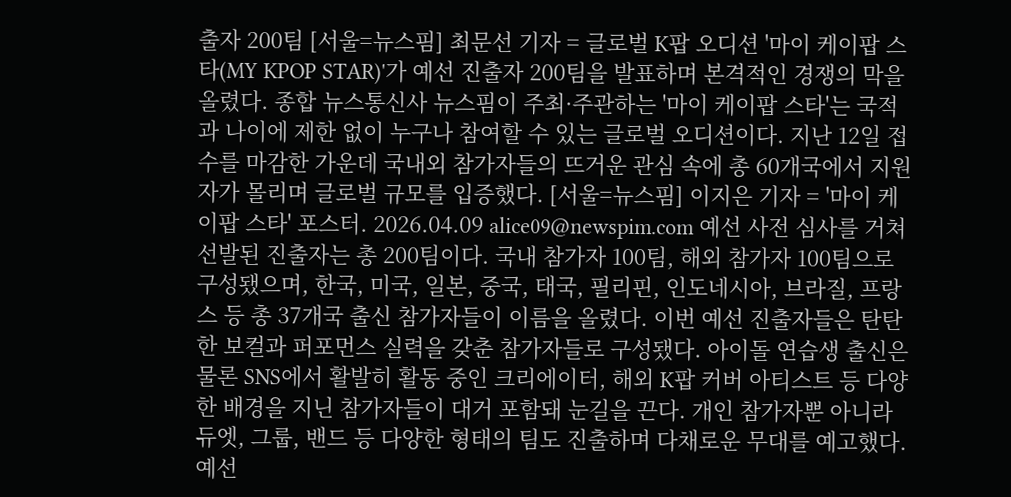출자 200팀 [서울=뉴스핌] 최문선 기자 = 글로벌 K팝 오디션 '마이 케이팝 스타(MY KPOP STAR)'가 예선 진출자 200팀을 발표하며 본격적인 경쟁의 막을 올렸다. 종합 뉴스통신사 뉴스핌이 주최·주관하는 '마이 케이팝 스타'는 국적과 나이에 제한 없이 누구나 참여할 수 있는 글로벌 오디션이다. 지난 12일 접수를 마감한 가운데 국내외 참가자들의 뜨거운 관심 속에 총 60개국에서 지원자가 몰리며 글로벌 규모를 입증했다. [서울=뉴스핌] 이지은 기자 = '마이 케이팝 스타' 포스터. 2026.04.09 alice09@newspim.com 예선 사전 심사를 거쳐 선발된 진출자는 총 200팀이다. 국내 참가자 100팀, 해외 참가자 100팀으로 구성됐으며, 한국, 미국, 일본, 중국, 태국, 필리핀, 인도네시아, 브라질, 프랑스 등 총 37개국 출신 참가자들이 이름을 올렸다. 이번 예선 진출자들은 탄탄한 보컬과 퍼포먼스 실력을 갖춘 참가자들로 구성됐다. 아이돌 연습생 출신은 물론 SNS에서 활발히 활동 중인 크리에이터, 해외 K팝 커버 아티스트 등 다양한 배경을 지닌 참가자들이 대거 포함돼 눈길을 끈다. 개인 참가자뿐 아니라 듀엣, 그룹, 밴드 등 다양한 형태의 팀도 진출하며 다채로운 무대를 예고했다. 예선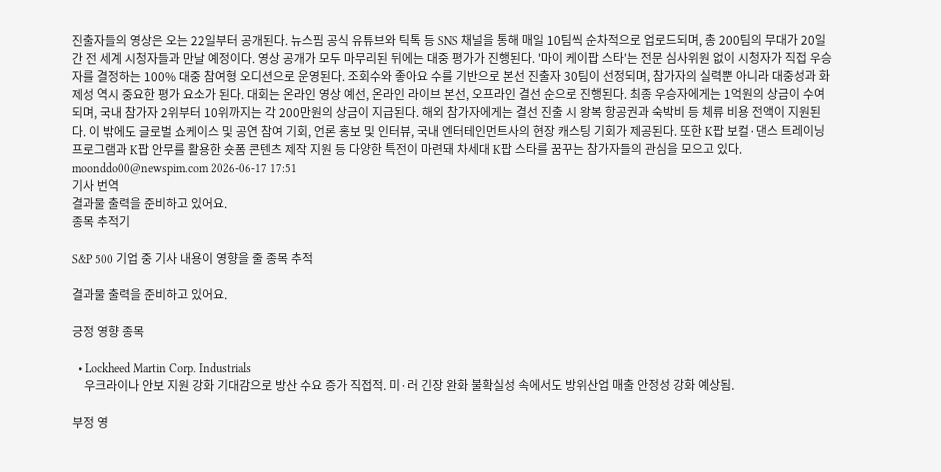진출자들의 영상은 오는 22일부터 공개된다. 뉴스핌 공식 유튜브와 틱톡 등 SNS 채널을 통해 매일 10팀씩 순차적으로 업로드되며, 총 200팀의 무대가 20일간 전 세계 시청자들과 만날 예정이다. 영상 공개가 모두 마무리된 뒤에는 대중 평가가 진행된다. '마이 케이팝 스타'는 전문 심사위원 없이 시청자가 직접 우승자를 결정하는 100% 대중 참여형 오디션으로 운영된다. 조회수와 좋아요 수를 기반으로 본선 진출자 30팀이 선정되며, 참가자의 실력뿐 아니라 대중성과 화제성 역시 중요한 평가 요소가 된다. 대회는 온라인 영상 예선, 온라인 라이브 본선, 오프라인 결선 순으로 진행된다. 최종 우승자에게는 1억원의 상금이 수여되며, 국내 참가자 2위부터 10위까지는 각 200만원의 상금이 지급된다. 해외 참가자에게는 결선 진출 시 왕복 항공권과 숙박비 등 체류 비용 전액이 지원된다. 이 밖에도 글로벌 쇼케이스 및 공연 참여 기회, 언론 홍보 및 인터뷰, 국내 엔터테인먼트사의 현장 캐스팅 기회가 제공된다. 또한 K팝 보컬·댄스 트레이닝 프로그램과 K팝 안무를 활용한 숏폼 콘텐츠 제작 지원 등 다양한 특전이 마련돼 차세대 K팝 스타를 꿈꾸는 참가자들의 관심을 모으고 있다. moonddo00@newspim.com 2026-06-17 17:51
기사 번역
결과물 출력을 준비하고 있어요.
종목 추적기

S&P 500 기업 중 기사 내용이 영향을 줄 종목 추적

결과물 출력을 준비하고 있어요.

긍정 영향 종목

  • Lockheed Martin Corp. Industrials
    우크라이나 안보 지원 강화 기대감으로 방산 수요 증가 직접적. 미·러 긴장 완화 불확실성 속에서도 방위산업 매출 안정성 강화 예상됨.

부정 영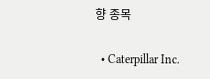향 종목

  • Caterpillar Inc.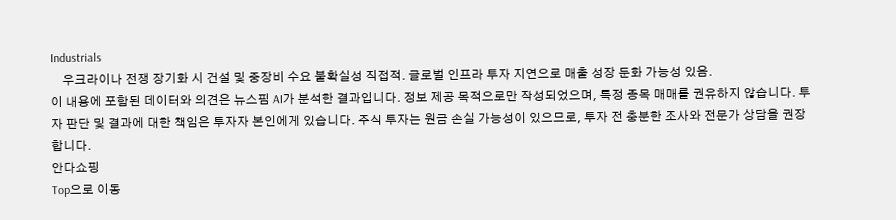Industrials
    우크라이나 전쟁 장기화 시 건설 및 중장비 수요 불확실성 직접적. 글로벌 인프라 투자 지연으로 매출 성장 둔화 가능성 있음.
이 내용에 포함된 데이터와 의견은 뉴스핌 AI가 분석한 결과입니다. 정보 제공 목적으로만 작성되었으며, 특정 종목 매매를 권유하지 않습니다. 투자 판단 및 결과에 대한 책임은 투자자 본인에게 있습니다. 주식 투자는 원금 손실 가능성이 있으므로, 투자 전 충분한 조사와 전문가 상담을 권장합니다.
안다쇼핑
Top으로 이동